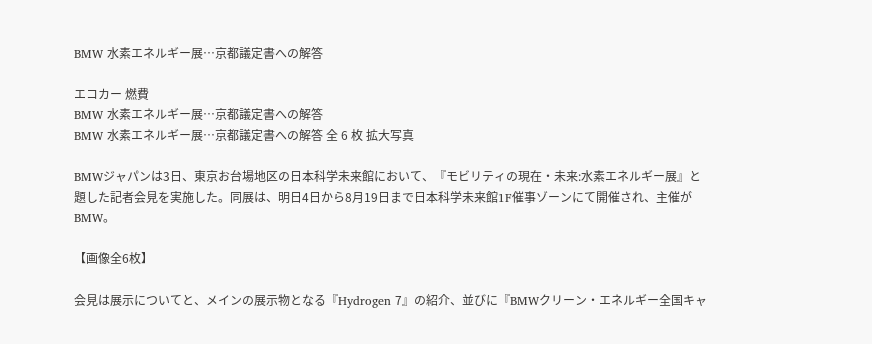BMW 水素エネルギー展…京都議定書への解答

エコカー 燃費
BMW 水素エネルギー展…京都議定書への解答
BMW 水素エネルギー展…京都議定書への解答 全 6 枚 拡大写真

BMWジャパンは3日、東京お台場地区の日本科学未来館において、『モビリティの現在・未来:水素エネルギー展』と題した記者会見を実施した。同展は、明日4日から8月19日まで日本科学未来館1F催事ゾーンにて開催され、主催がBMW。

【画像全6枚】

会見は展示についてと、メインの展示物となる『Hydrogen 7』の紹介、並びに『BMWクリーン・エネルギー全国キャ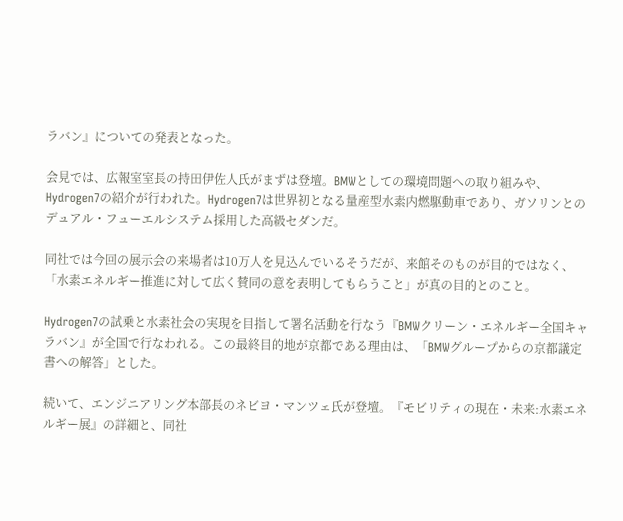ラバン』についての発表となった。

会見では、広報室室長の持田伊佐人氏がまずは登壇。BMWとしての環境問題への取り組みや、Hydrogen7の紹介が行われた。Hydrogen7は世界初となる量産型水素内燃駆動車であり、ガソリンとのデュアル・フューエルシステム採用した高級セダンだ。

同社では今回の展示会の来場者は10万人を見込んでいるそうだが、来館そのものが目的ではなく、「水素エネルギー推進に対して広く賛同の意を表明してもらうこと」が真の目的とのこと。

Hydrogen7の試乗と水素社会の実現を目指して署名活動を行なう『BMWクリーン・エネルギー全国キャラバン』が全国で行なわれる。この最終目的地が京都である理由は、「BMWグループからの京都議定書への解答」とした。

続いて、エンジニアリング本部長のネビヨ・マンツェ氏が登壇。『モビリティの現在・未来:水素エネルギー展』の詳細と、同社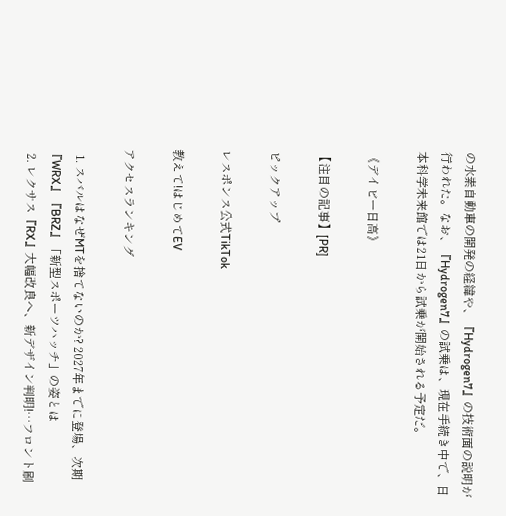の水素自動車の開発の経緯や、『Hydrogen7』の技術面の説明が行われた。なお、『Hydrogen7』の試乗は、現在手続き中で、日本科学未来館では21日から試乗が開始される予定だ。

《デイビー日高》

【注目の記事】[PR]

ピックアップ

レスポンス公式TikTok

教えて!はじめてEV

アクセスランキング

  1. スバルはなぜMTを捨てないのか? 2027年までに登場、次期『WRX』『BRZ』「新型スポーツハッチ」の姿とは
  2. レクサス『RX』大幅改良へ、新デザイン判明!…フロント刷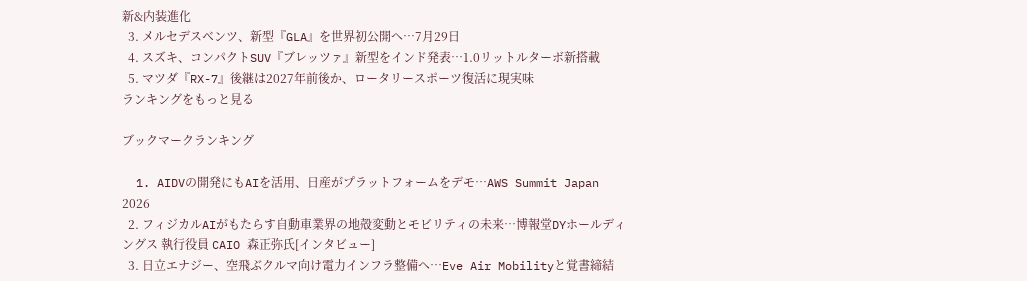新&内装進化
  3. メルセデスベンツ、新型『GLA』を世界初公開へ…7月29日
  4. スズキ、コンパクトSUV『ブレッツァ』新型をインド発表…1.0リットルターボ新搭載
  5. マツダ『RX-7』後継は2027年前後か、ロータリースポーツ復活に現実味
ランキングをもっと見る

ブックマークランキング

  1. AIDVの開発にもAIを活用、日産がプラットフォームをデモ…AWS Summit Japan 2026
  2. フィジカルAIがもたらす自動車業界の地殻変動とモビリティの未来…博報堂DYホールディングス 執行役員 CAIO 森正弥氏[インタビュー]
  3. 日立エナジー、空飛ぶクルマ向け電力インフラ整備へ…Eve Air Mobilityと覚書締結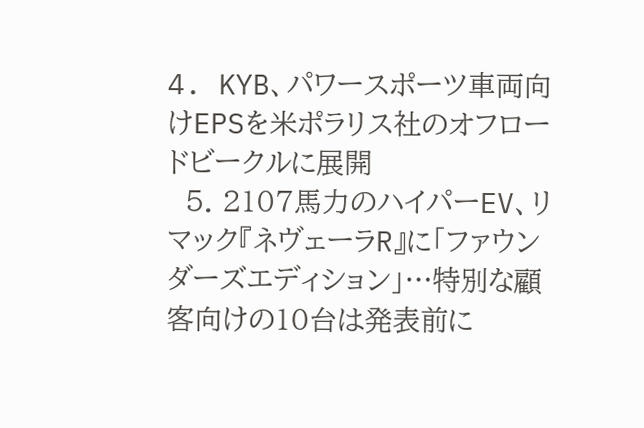4. KYB、パワースポーツ車両向けEPSを米ポラリス社のオフロードビークルに展開
  5. 2107馬力のハイパーEV、リマック『ネヴェーラR』に「ファウンダーズエディション」…特別な顧客向けの10台は発表前に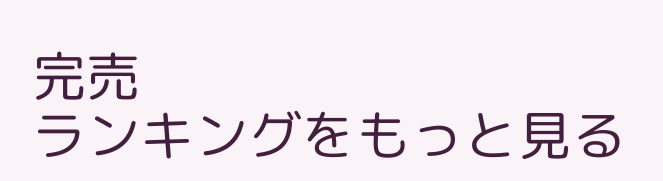完売
ランキングをもっと見る